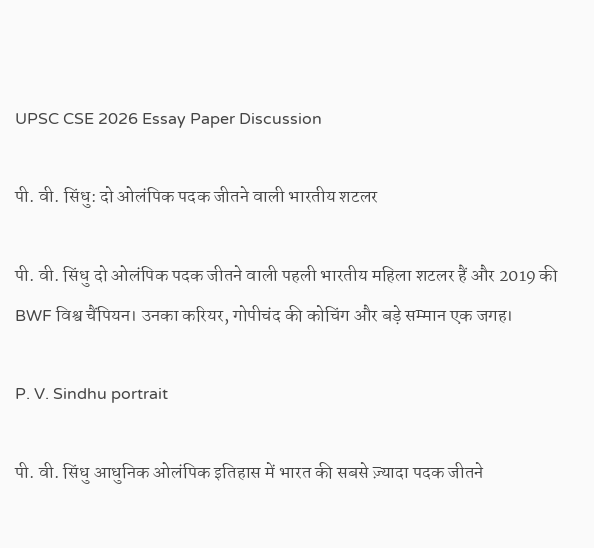UPSC CSE 2026 Essay Paper Discussion

पी. वी. सिंधु: दो ओलंपिक पदक जीतने वाली भारतीय शटलर

पी. वी. सिंधु दो ओलंपिक पदक जीतने वाली पहली भारतीय महिला शटलर हैं और 2019 की BWF विश्व चैंपियन। उनका करियर, गोपीचंद की कोचिंग और बड़े सम्मान एक जगह।

P. V. Sindhu portrait

पी. वी. सिंधु आधुनिक ओलंपिक इतिहास में भारत की सबसे ज़्यादा पदक जीतने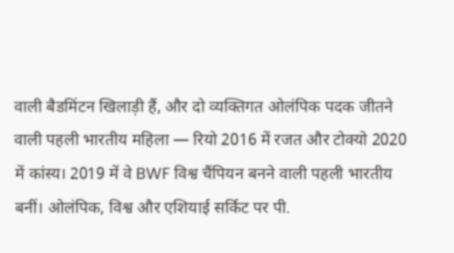वाली बैडमिंटन खिलाड़ी हैं, और दो व्यक्तिगत ओलंपिक पदक जीतने वाली पहली भारतीय महिला — रियो 2016 में रजत और टोक्यो 2020 में कांस्य। 2019 में वे BWF विश्व चैंपियन बनने वाली पहली भारतीय बनीं। ओलंपिक, विश्व और एशियाई सर्किट पर पी.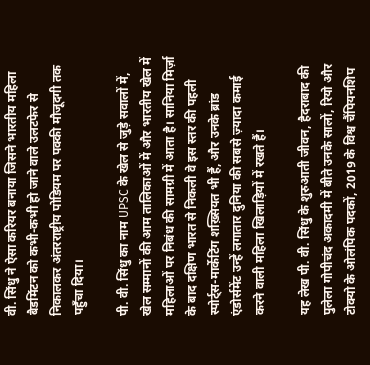वी. सिंधु ने ऐसा करियर बनाया जिसने भारतीय महिला बैडमिंटन को कभी-कभी हो जाने वाले उलटफेर से निकालकर अंतरराष्ट्रीय पोडियम पर पक्की मौजूदगी तक पहुँचा दिया।

पी. वी. सिंधु का नाम UPSC के खेल से जुड़े सवालों में, खेल सम्मानों की आम तालिकाओं में और भारतीय खेल में महिलाओं पर निबंध की सामग्री में आता है। सानिया मिर्ज़ा के बाद दक्षिण भारत से निकली वे इस स्तर की पहली स्पोर्ट्स-मार्केटिंग शख़्सियत भी हैं, और उनके ब्रांड एंडोर्समेंट उन्हें लगातार दुनिया की सबसे ज़्यादा कमाई करने वाली महिला खिलाड़ियों में रखते हैं।

यह लेख पी. वी. सिंधु के शुरुआती जीवन, हैदराबाद की पुलेला गोपीचंद अकादमी में बीते उनके सालों, रियो और टोक्यो के ओलंपिक पदकों, 2019 के विश्व चैंपियनशिप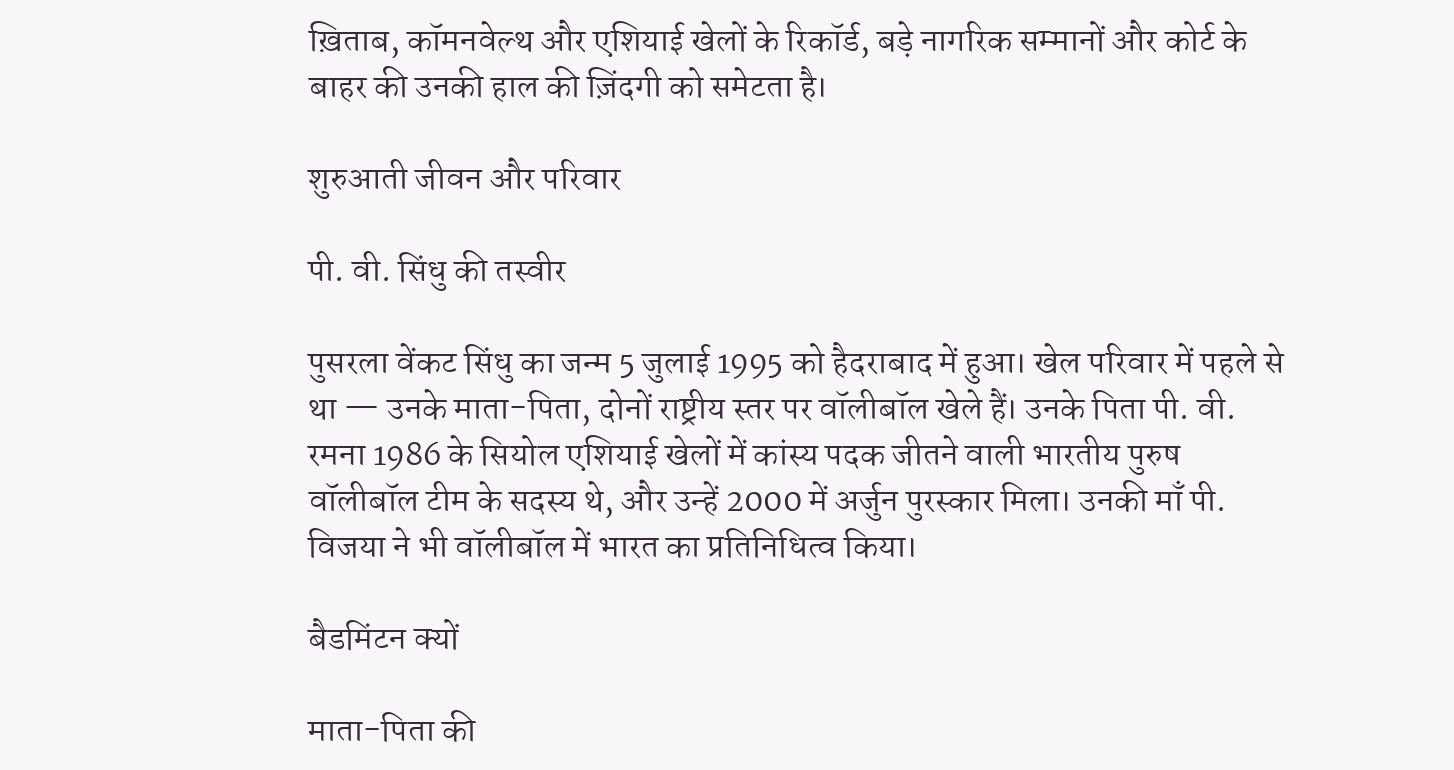ख़िताब, कॉमनवेल्थ और एशियाई खेलों के रिकॉर्ड, बड़े नागरिक सम्मानों और कोर्ट के बाहर की उनकी हाल की ज़िंदगी को समेटता है।

शुरुआती जीवन और परिवार

पी. वी. सिंधु की तस्वीर

पुसरला वेंकट सिंधु का जन्म 5 जुलाई 1995 को हैदराबाद में हुआ। खेल परिवार में पहले से था — उनके माता-पिता, दोनों राष्ट्रीय स्तर पर वॉलीबॉल खेले हैं। उनके पिता पी. वी. रमना 1986 के सियोल एशियाई खेलों में कांस्य पदक जीतने वाली भारतीय पुरुष वॉलीबॉल टीम के सदस्य थे, और उन्हें 2000 में अर्जुन पुरस्कार मिला। उनकी माँ पी. विजया ने भी वॉलीबॉल में भारत का प्रतिनिधित्व किया।

बैडमिंटन क्यों

माता-पिता की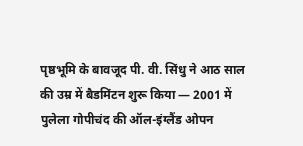पृष्ठभूमि के बावजूद पी. वी. सिंधु ने आठ साल की उम्र में बैडमिंटन शुरू किया — 2001 में पुलेला गोपीचंद की ऑल-इंग्लैंड ओपन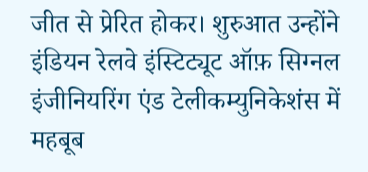जीत से प्रेरित होकर। शुरुआत उन्होंने इंडियन रेलवे इंस्टिट्यूट ऑफ़ सिग्नल इंजीनियरिंग एंड टेलीकम्युनिकेशंस में महबूब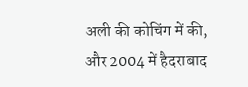अली की कोचिंग में की, और 2004 में हैदराबाद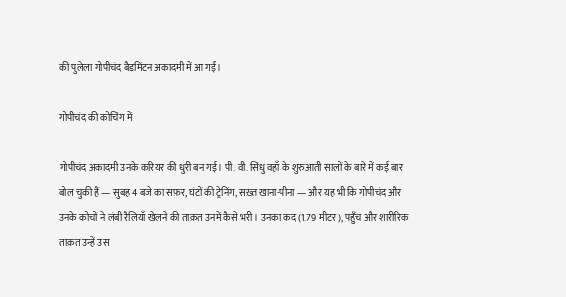की पुलेला गोपीचंद बैडमिंटन अकादमी में आ गईं।

गोपीचंद की कोचिंग में

गोपीचंद अकादमी उनके करियर की धुरी बन गई। पी. वी. सिंधु वहाँ के शुरुआती सालों के बारे में कई बार बोल चुकी हैं — सुबह 4 बजे का सफ़र, घंटों की ट्रेनिंग, सख़्त खाना-पीना — और यह भी कि गोपीचंद और उनके कोचों ने लंबी रैलियाँ खेलने की ताक़त उनमें कैसे भरी। उनका कद (1.79 मीटर), पहुँच और शारीरिक ताक़त उन्हें उस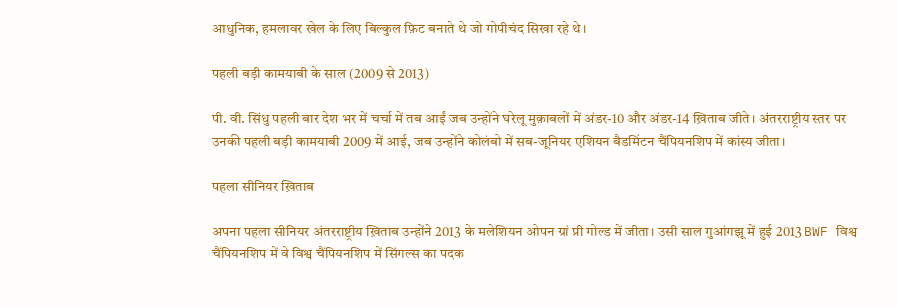आधुनिक, हमलावर खेल के लिए बिल्कुल फ़िट बनाते थे जो गोपीचंद सिखा रहे थे।

पहली बड़ी कामयाबी के साल (2009 से 2013)

पी. वी. सिंधु पहली बार देश भर में चर्चा में तब आईं जब उन्होंने घरेलू मुक़ाबलों में अंडर-10 और अंडर-14 ख़िताब जीते। अंतरराष्ट्रीय स्तर पर उनकी पहली बड़ी कामयाबी 2009 में आई, जब उन्होंने कोलंबो में सब-जूनियर एशियन बैडमिंटन चैंपियनशिप में कांस्य जीता।

पहला सीनियर ख़िताब

अपना पहला सीनियर अंतरराष्ट्रीय ख़िताब उन्होंने 2013 के मलेशियन ओपन ग्रां प्री गोल्ड में जीता। उसी साल गुआंगझू में हुई 2013 BWF विश्व चैंपियनशिप में वे विश्व चैंपियनशिप में सिंगल्स का पदक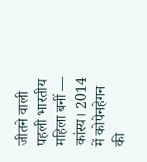जीतने वाली पहली भारतीय महिला बनीं — कांस्य। 2014 में कोपेनहेगन की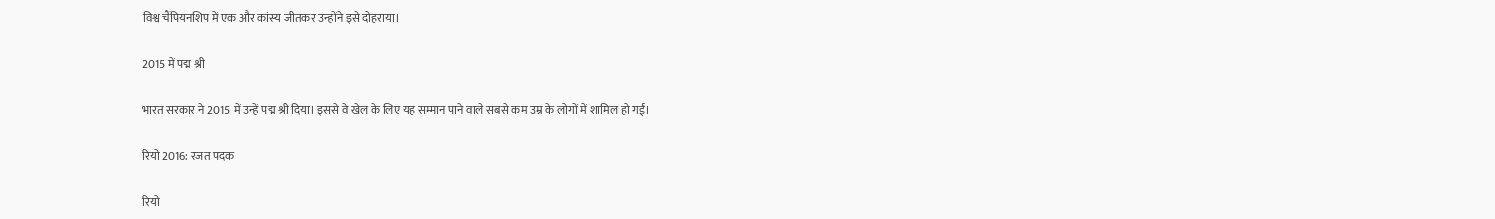विश्व चैंपियनशिप में एक और कांस्य जीतकर उन्होंने इसे दोहराया।

2015 में पद्म श्री

भारत सरकार ने 2015 में उन्हें पद्म श्री दिया। इससे वे खेल के लिए यह सम्मान पाने वाले सबसे कम उम्र के लोगों में शामिल हो गईं।

रियो 2016: रजत पदक

रियो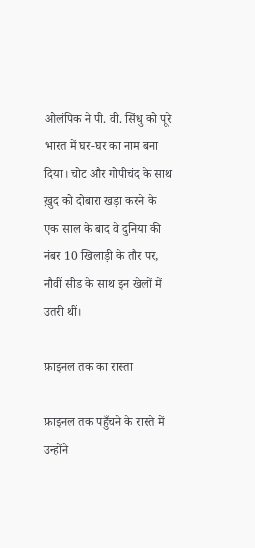ओलंपिक ने पी. वी. सिंधु को पूरे भारत में घर-घर का नाम बना दिया। चोट और गोपीचंद के साथ ख़ुद को दोबारा खड़ा करने के एक साल के बाद वे दुनिया की नंबर 10 खिलाड़ी के तौर पर, नौवीं सीड के साथ इन खेलों में उतरी थीं।

फ़ाइनल तक का रास्ता

फ़ाइनल तक पहुँचने के रास्ते में उन्होंने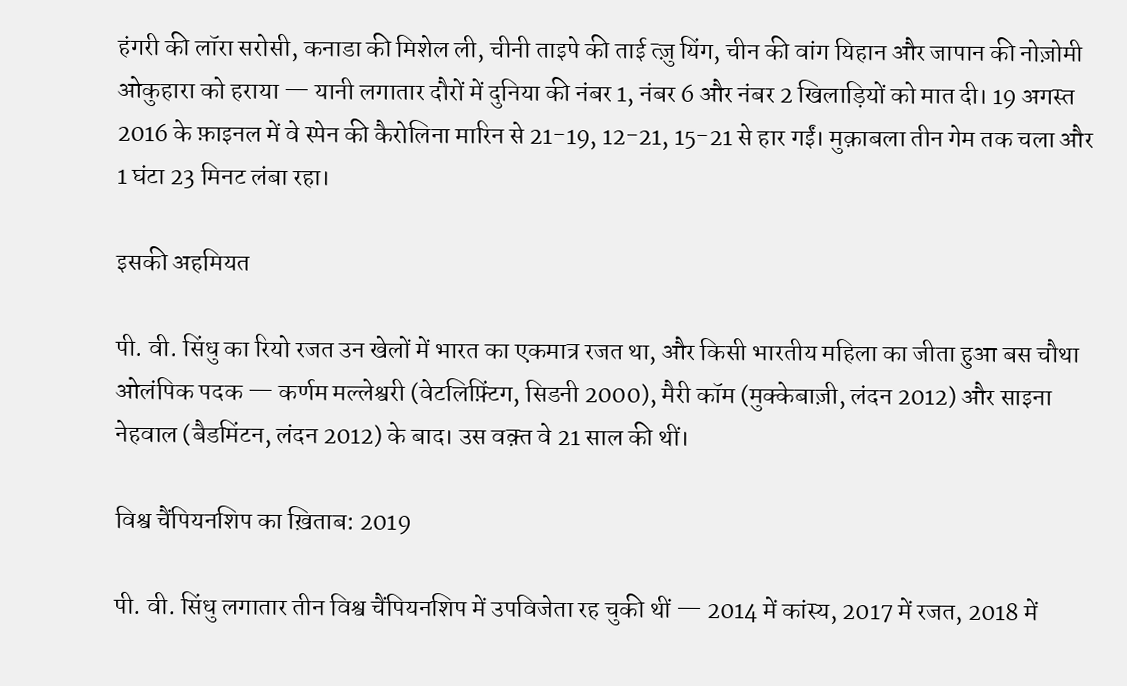हंगरी की लॉरा सरोसी, कनाडा की मिशेल ली, चीनी ताइपे की ताई त्ज़ु यिंग, चीन की वांग यिहान और जापान की नोज़ोमी ओकुहारा को हराया — यानी लगातार दौरों में दुनिया की नंबर 1, नंबर 6 और नंबर 2 खिलाड़ियों को मात दी। 19 अगस्त 2016 के फ़ाइनल में वे स्पेन की कैरोलिना मारिन से 21-19, 12-21, 15-21 से हार गईं। मुक़ाबला तीन गेम तक चला और 1 घंटा 23 मिनट लंबा रहा।

इसकी अहमियत

पी. वी. सिंधु का रियो रजत उन खेलों में भारत का एकमात्र रजत था, और किसी भारतीय महिला का जीता हुआ बस चौथा ओलंपिक पदक — कर्णम मल्लेश्वरी (वेटलिफ़्टिंग, सिडनी 2000), मैरी कॉम (मुक्केबाज़ी, लंदन 2012) और साइना नेहवाल (बैडमिंटन, लंदन 2012) के बाद। उस वक़्त वे 21 साल की थीं।

विश्व चैंपियनशिप का ख़िताब: 2019

पी. वी. सिंधु लगातार तीन विश्व चैंपियनशिप में उपविजेता रह चुकी थीं — 2014 में कांस्य, 2017 में रजत, 2018 में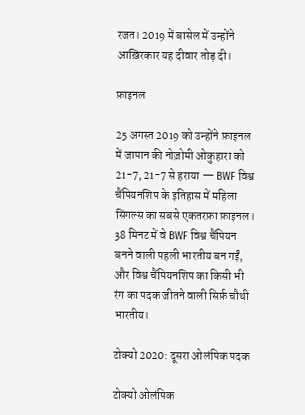रजत। 2019 में बासेल में उन्होंने आख़िरकार यह दीवार तोड़ दी।

फ़ाइनल

25 अगस्त 2019 को उन्होंने फ़ाइनल में जापान की नोज़ोमी ओकुहारा को 21-7, 21-7 से हराया — BWF विश्व चैंपियनशिप के इतिहास में महिला सिंगल्स का सबसे एकतरफ़ा फ़ाइनल। 38 मिनट में वे BWF विश्व चैंपियन बनने वाली पहली भारतीय बन गईं, और विश्व चैंपियनशिप का किसी भी रंग का पदक जीतने वाली सिर्फ़ चौथी भारतीय।

टोक्यो 2020: दूसरा ओलंपिक पदक

टोक्यो ओलंपिक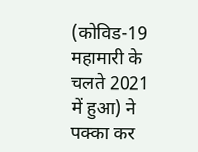(कोविड-19 महामारी के चलते 2021 में हुआ) ने पक्का कर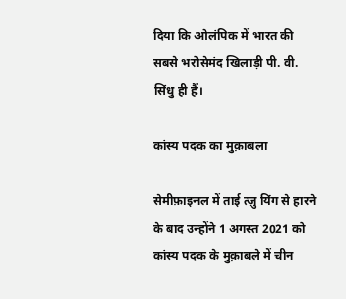दिया कि ओलंपिक में भारत की सबसे भरोसेमंद खिलाड़ी पी. वी. सिंधु ही हैं।

कांस्य पदक का मुक़ाबला

सेमीफ़ाइनल में ताई त्ज़ु यिंग से हारने के बाद उन्होंने 1 अगस्त 2021 को कांस्य पदक के मुक़ाबले में चीन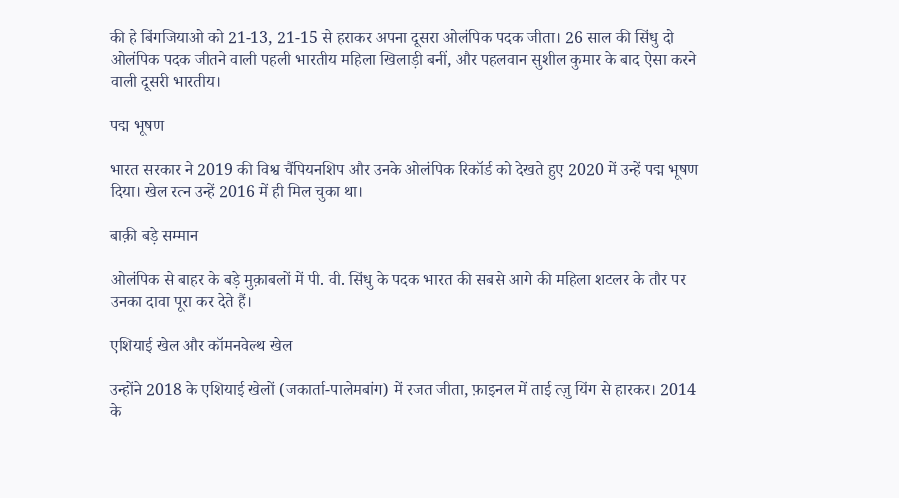की हे बिंगजियाओ को 21-13, 21-15 से हराकर अपना दूसरा ओलंपिक पदक जीता। 26 साल की सिंधु दो ओलंपिक पदक जीतने वाली पहली भारतीय महिला खिलाड़ी बनीं, और पहलवान सुशील कुमार के बाद ऐसा करने वाली दूसरी भारतीय।

पद्म भूषण

भारत सरकार ने 2019 की विश्व चैंपियनशिप और उनके ओलंपिक रिकॉर्ड को देखते हुए 2020 में उन्हें पद्म भूषण दिया। खेल रत्न उन्हें 2016 में ही मिल चुका था।

बाक़ी बड़े सम्मान

ओलंपिक से बाहर के बड़े मुक़ाबलों में पी. वी. सिंधु के पदक भारत की सबसे आगे की महिला शटलर के तौर पर उनका दावा पूरा कर देते हैं।

एशियाई खेल और कॉमनवेल्थ खेल

उन्होंने 2018 के एशियाई खेलों (जकार्ता-पालेमबांग) में रजत जीता, फ़ाइनल में ताई त्ज़ु यिंग से हारकर। 2014 के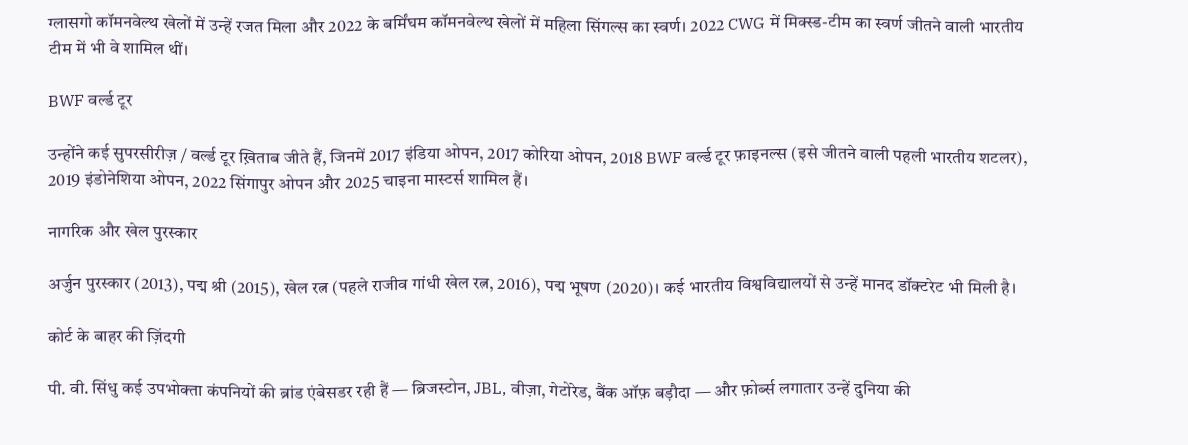ग्लासगो कॉमनवेल्थ खेलों में उन्हें रजत मिला और 2022 के बर्मिंघम कॉमनवेल्थ खेलों में महिला सिंगल्स का स्वर्ण। 2022 CWG में मिक्स्ड-टीम का स्वर्ण जीतने वाली भारतीय टीम में भी वे शामिल थीं।

BWF वर्ल्ड टूर

उन्होंने कई सुपरसीरीज़ / वर्ल्ड टूर ख़िताब जीते हैं, जिनमें 2017 इंडिया ओपन, 2017 कोरिया ओपन, 2018 BWF वर्ल्ड टूर फ़ाइनल्स (इसे जीतने वाली पहली भारतीय शटलर), 2019 इंडोनेशिया ओपन, 2022 सिंगापुर ओपन और 2025 चाइना मास्टर्स शामिल हैं।

नागरिक और खेल पुरस्कार

अर्जुन पुरस्कार (2013), पद्म श्री (2015), खेल रत्न (पहले राजीव गांधी खेल रत्न, 2016), पद्म भूषण (2020)। कई भारतीय विश्वविद्यालयों से उन्हें मानद डॉक्टरेट भी मिली है।

कोर्ट के बाहर की ज़िंदगी

पी. वी. सिंधु कई उपभोक्ता कंपनियों की ब्रांड एंबेसडर रही हैं — ब्रिजस्टोन, JBL, वीज़ा, गेटोरेड, बैंक ऑफ़ बड़ौदा — और फ़ोर्ब्स लगातार उन्हें दुनिया की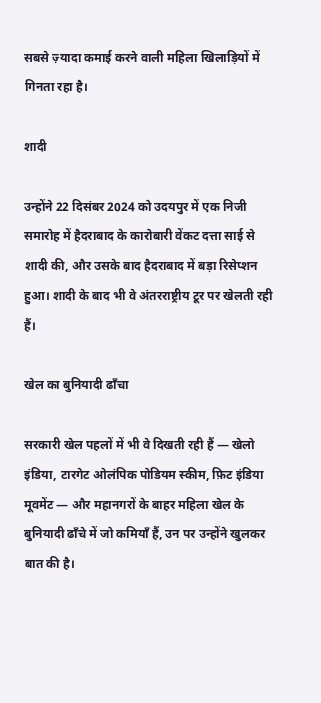सबसे ज़्यादा कमाई करने वाली महिला खिलाड़ियों में गिनता रहा है।

शादी

उन्होंने 22 दिसंबर 2024 को उदयपुर में एक निजी समारोह में हैदराबाद के कारोबारी वेंकट दत्ता साई से शादी की, और उसके बाद हैदराबाद में बड़ा रिसेप्शन हुआ। शादी के बाद भी वे अंतरराष्ट्रीय टूर पर खेलती रही हैं।

खेल का बुनियादी ढाँचा

सरकारी खेल पहलों में भी वे दिखती रही हैं — खेलो इंडिया, टारगेट ओलंपिक पोडियम स्कीम, फ़िट इंडिया मूवमेंट — और महानगरों के बाहर महिला खेल के बुनियादी ढाँचे में जो कमियाँ हैं, उन पर उन्होंने खुलकर बात की है।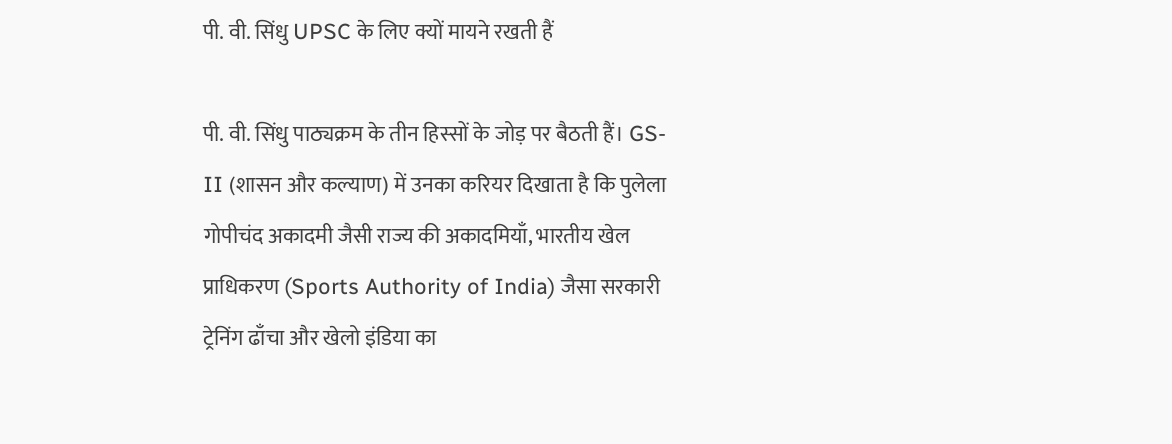पी. वी. सिंधु UPSC के लिए क्यों मायने रखती हैं

पी. वी. सिंधु पाठ्यक्रम के तीन हिस्सों के जोड़ पर बैठती हैं। GS-II (शासन और कल्याण) में उनका करियर दिखाता है कि पुलेला गोपीचंद अकादमी जैसी राज्य की अकादमियाँ, भारतीय खेल प्राधिकरण (Sports Authority of India) जैसा सरकारी ट्रेनिंग ढाँचा और खेलो इंडिया का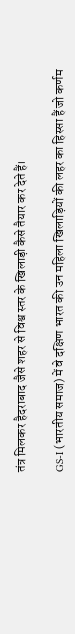तंत्र मिलकर हैदराबाद जैसे शहर से विश्व स्तर के खिलाड़ी कैसे तैयार कर देते हैं।

GS-I (भारतीय समाज) में वे दक्षिण भारत की उन महिला खिलाड़ियों की लहर का हिस्सा हैं जो कर्णम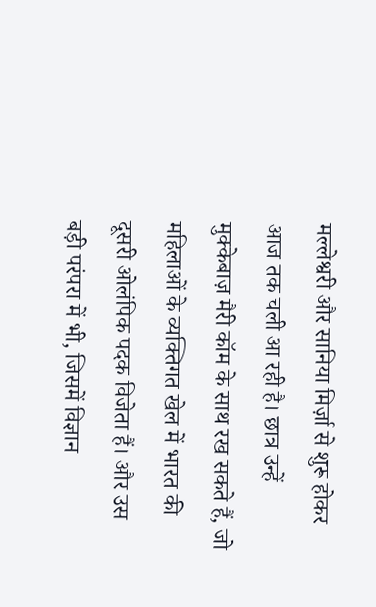मल्लेश्वरी और सानिया मिर्ज़ा से शुरू होकर आज तक चली आ रही है। छात्र उन्हें मुक्केबाज़ मैरी कॉम के साथ रख सकते हैं, जो महिलाओं के व्यक्तिगत खेल में भारत की दूसरी ओलंपिक पदक विजेता हैं। और उस बड़ी परंपरा में भी, जिसमें विज्ञान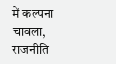में कल्पना चावला, राजनीति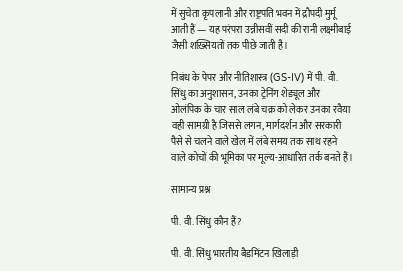में सुचेता कृपलानी और राष्ट्रपति भवन में द्रौपदी मुर्मू आती हैं — यह परंपरा उन्नीसवीं सदी की रानी लक्ष्मीबाई जैसी शख़्सियतों तक पीछे जाती है।

निबंध के पेपर और नीतिशास्त्र (GS-IV) में पी. वी. सिंधु का अनुशासन, उनका ट्रेनिंग शेड्यूल और ओलंपिक के चार साल लंबे चक्र को लेकर उनका रवैया वही सामग्री है जिससे लगन, मार्गदर्शन और सरकारी पैसे से चलने वाले खेल में लंबे समय तक साथ रहने वाले कोचों की भूमिका पर मूल्य-आधारित तर्क बनते हैं।

सामान्य प्रश्न

पी. वी. सिंधु कौन हैं?

पी. वी. सिंधु भारतीय बैडमिंटन खिलाड़ी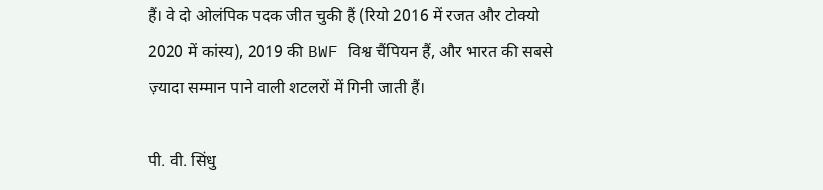हैं। वे दो ओलंपिक पदक जीत चुकी हैं (रियो 2016 में रजत और टोक्यो 2020 में कांस्य), 2019 की BWF विश्व चैंपियन हैं, और भारत की सबसे ज़्यादा सम्मान पाने वाली शटलरों में गिनी जाती हैं।

पी. वी. सिंधु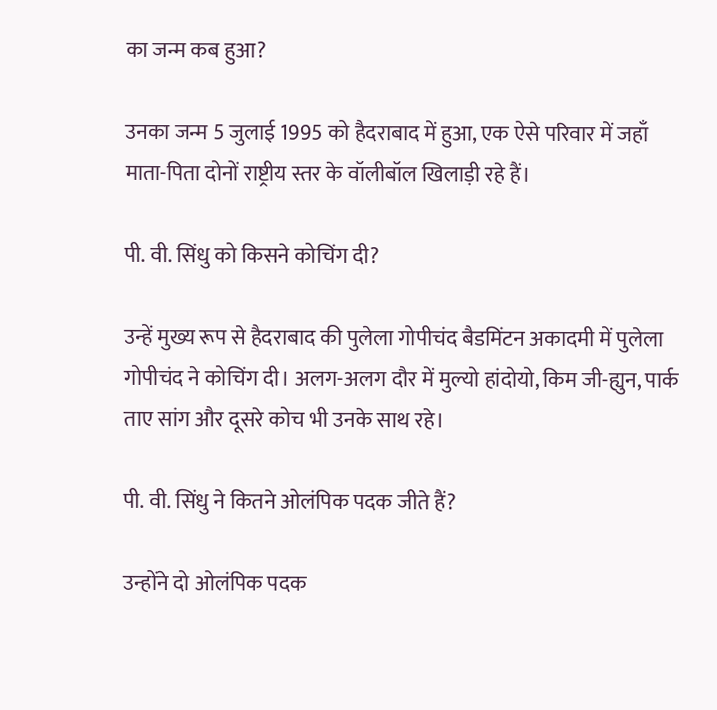का जन्म कब हुआ?

उनका जन्म 5 जुलाई 1995 को हैदराबाद में हुआ, एक ऐसे परिवार में जहाँ माता-पिता दोनों राष्ट्रीय स्तर के वॉलीबॉल खिलाड़ी रहे हैं।

पी. वी. सिंधु को किसने कोचिंग दी?

उन्हें मुख्य रूप से हैदराबाद की पुलेला गोपीचंद बैडमिंटन अकादमी में पुलेला गोपीचंद ने कोचिंग दी। अलग-अलग दौर में मुल्यो हांदोयो, किम जी-ह्युन, पार्क ताए सांग और दूसरे कोच भी उनके साथ रहे।

पी. वी. सिंधु ने कितने ओलंपिक पदक जीते हैं?

उन्होंने दो ओलंपिक पदक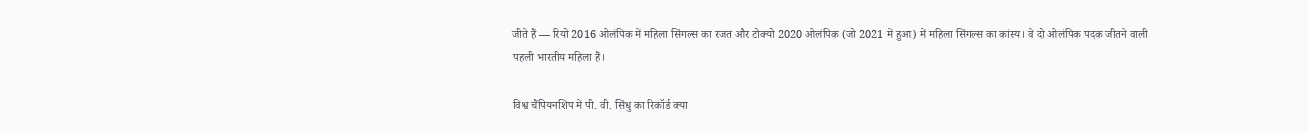जीते हैं — रियो 2016 ओलंपिक में महिला सिंगल्स का रजत और टोक्यो 2020 ओलंपिक (जो 2021 में हुआ) में महिला सिंगल्स का कांस्य। वे दो ओलंपिक पदक जीतने वाली पहली भारतीय महिला हैं।

विश्व चैंपियनशिप में पी. वी. सिंधु का रिकॉर्ड क्या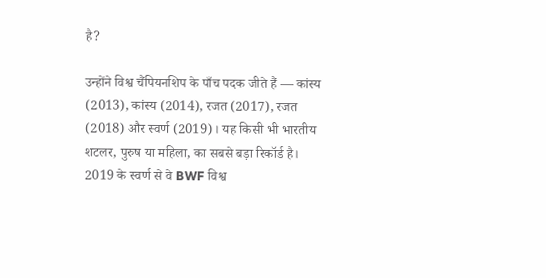है?

उन्होंने विश्व चैंपियनशिप के पाँच पदक जीते हैं — कांस्य (2013), कांस्य (2014), रजत (2017), रजत (2018) और स्वर्ण (2019)। यह किसी भी भारतीय शटलर, पुरुष या महिला, का सबसे बड़ा रिकॉर्ड है। 2019 के स्वर्ण से वे BWF विश्व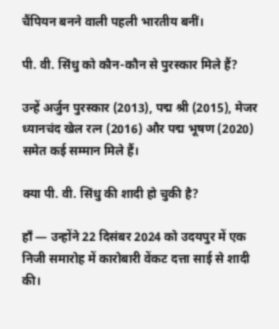चैंपियन बनने वाली पहली भारतीय बनीं।

पी. वी. सिंधु को कौन-कौन से पुरस्कार मिले हैं?

उन्हें अर्जुन पुरस्कार (2013), पद्म श्री (2015), मेजर ध्यानचंद खेल रत्न (2016) और पद्म भूषण (2020) समेत कई सम्मान मिले हैं।

क्या पी. वी. सिंधु की शादी हो चुकी है?

हाँ — उन्होंने 22 दिसंबर 2024 को उदयपुर में एक निजी समारोह में कारोबारी वेंकट दत्ता साई से शादी की।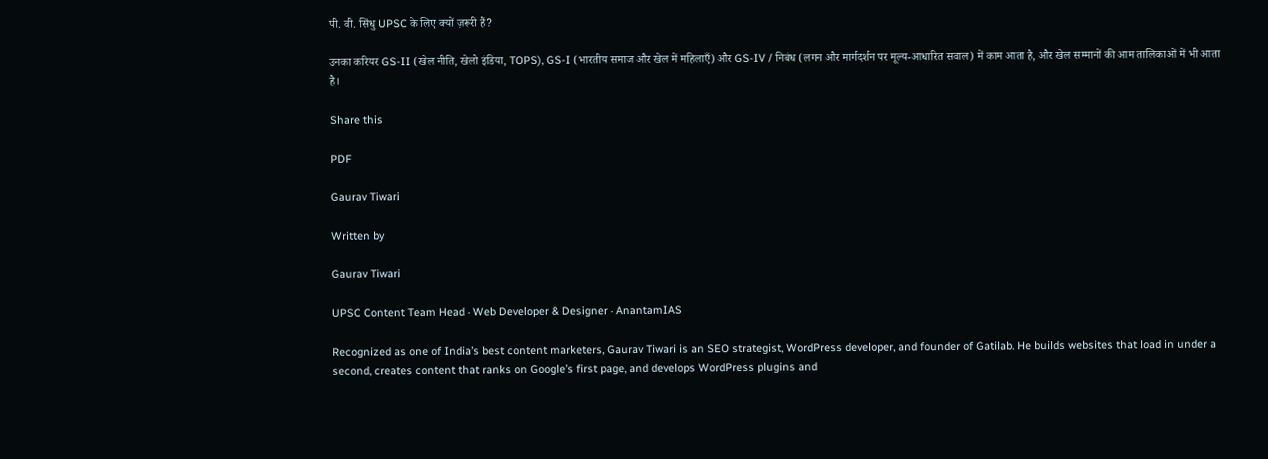पी. वी. सिंधु UPSC के लिए क्यों ज़रूरी हैं?

उनका करियर GS-II (खेल नीति, खेलो इंडिया, TOPS), GS-I (भारतीय समाज और खेल में महिलाएँ) और GS-IV / निबंध (लगन और मार्गदर्शन पर मूल्य-आधारित सवाल) में काम आता है, और खेल सम्मानों की आम तालिकाओं में भी आता है।

Share this

PDF

Gaurav Tiwari

Written by

Gaurav Tiwari

UPSC Content Team Head · Web Developer & Designer · AnantamIAS

Recognized as one of India’s best content marketers, Gaurav Tiwari is an SEO strategist, WordPress developer, and founder of Gatilab. He builds websites that load in under a second, creates content that ranks on Google’s first page, and develops WordPress plugins and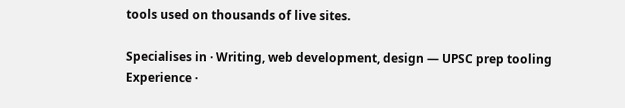tools used on thousands of live sites.

Specialises in · Writing, web development, design — UPSC prep tooling Experience ·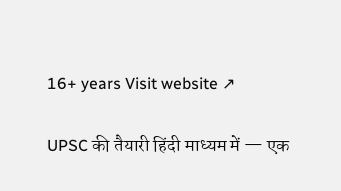16+ years Visit website ↗

UPSC की तैयारी हिंदी माध्यम में — एक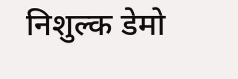निशुल्क डेमो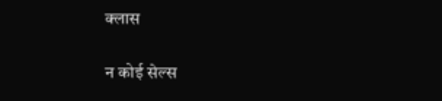क्लास

न कोई सेल्स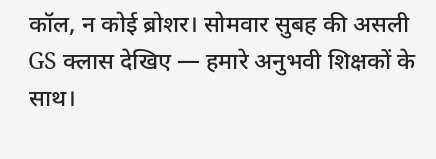कॉल, न कोई ब्रोशर। सोमवार सुबह की असली GS क्लास देखिए — हमारे अनुभवी शिक्षकों के साथ।